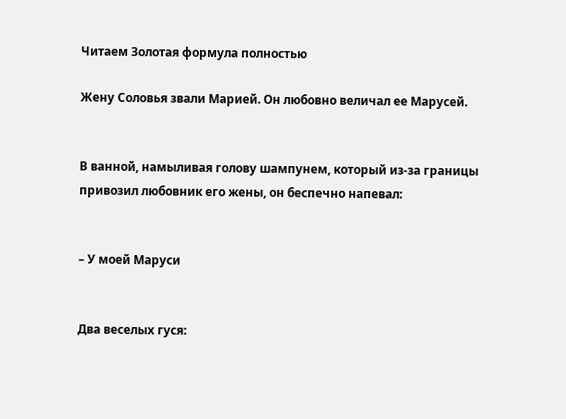Читаем Золотая формула полностью

Жену Соловья звали Марией. Он любовно величал ее Марусей.


В ванной, намыливая голову шампунем, который из-за границы привозил любовник его жены, он беспечно напевал:


– У моей Маруси


Два веселых гуся: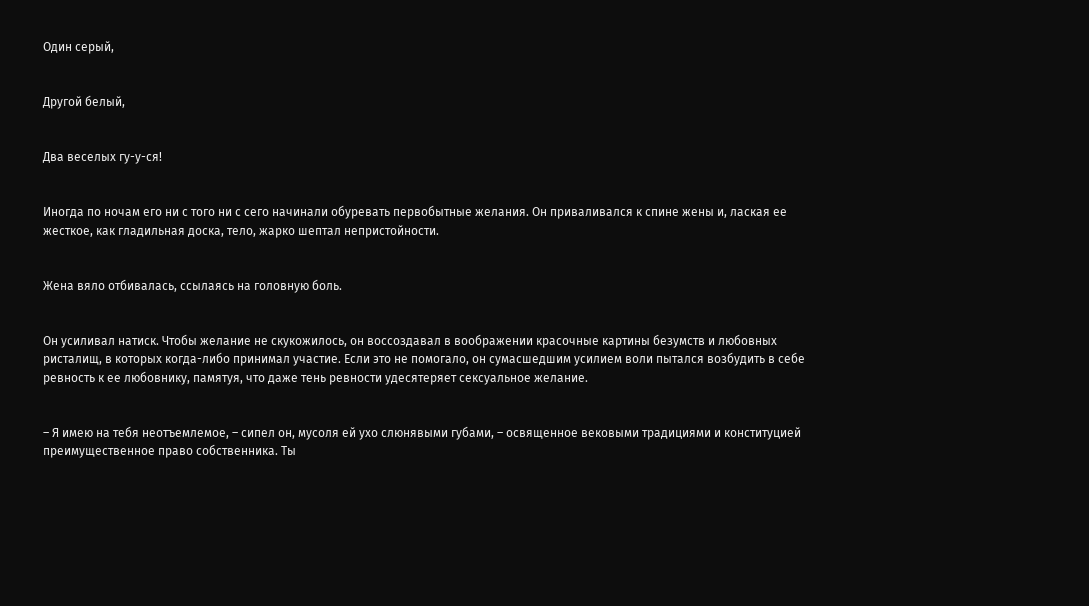Один серый,


Другой белый,


Два веселых гу-у-ся!


Иногда по ночам его ни с того ни с сего начинали обуревать первобытные желания. Он приваливался к спине жены и, лаская ее жесткое, как гладильная доска, тело, жарко шептал непристойности.


Жена вяло отбивалась, ссылаясь на головную боль.


Он усиливал натиск. Чтобы желание не скукожилось, он воссоздавал в воображении красочные картины безумств и любовных ристалищ, в которых когда-либо принимал участие. Если это не помогало, он сумасшедшим усилием воли пытался возбудить в себе ревность к ее любовнику, памятуя, что даже тень ревности удесятеряет сексуальное желание.


– Я имею на тебя неотъемлемое, – сипел он, мусоля ей ухо слюнявыми губами, – освященное вековыми традициями и конституцией преимущественное право собственника. Ты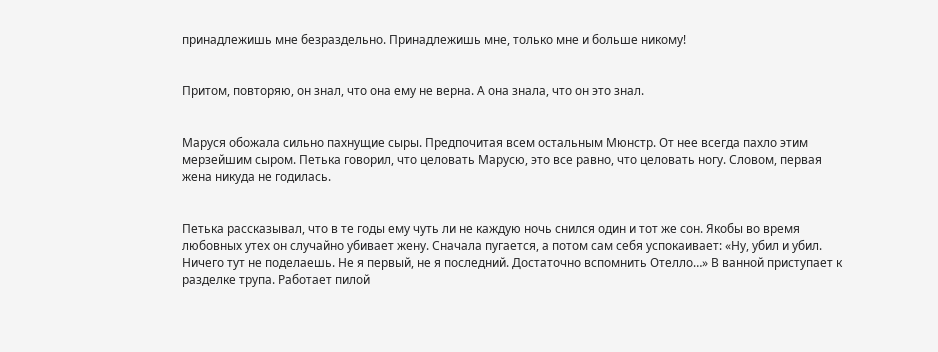принадлежишь мне безраздельно. Принадлежишь мне, только мне и больше никому!


Притом, повторяю, он знал, что она ему не верна. А она знала, что он это знал.


Маруся обожала сильно пахнущие сыры. Предпочитая всем остальным Мюнстр. От нее всегда пахло этим мерзейшим сыром. Петька говорил, что целовать Марусю, это все равно, что целовать ногу. Словом, первая жена никуда не годилась.


Петька рассказывал, что в те годы ему чуть ли не каждую ночь снился один и тот же сон. Якобы во время любовных утех он случайно убивает жену. Сначала пугается, а потом сам себя успокаивает: «Ну, убил и убил. Ничего тут не поделаешь. Не я первый, не я последний. Достаточно вспомнить Отелло…» В ванной приступает к разделке трупа. Работает пилой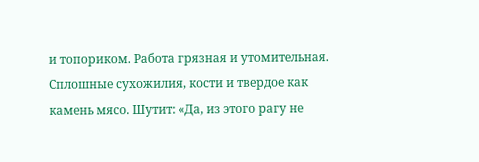и топориком. Работа грязная и утомительная. Сплошные сухожилия, кости и твердое как камень мясо. Шутит: «Да, из этого рагу не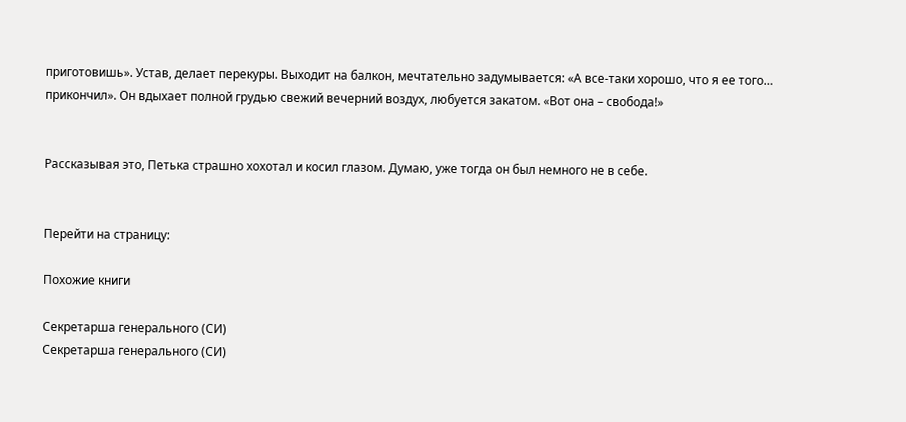приготовишь». Устав, делает перекуры. Выходит на балкон, мечтательно задумывается: «А все-таки хорошо, что я ее того… прикончил». Он вдыхает полной грудью свежий вечерний воздух, любуется закатом. «Вот она – свобода!»


Рассказывая это, Петька страшно хохотал и косил глазом. Думаю, уже тогда он был немного не в себе.


Перейти на страницу:

Похожие книги

Секретарша генерального (СИ)
Секретарша генерального (СИ)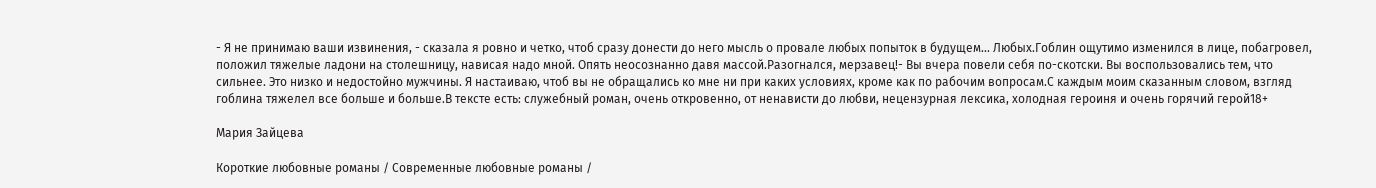- Я не принимаю ваши извинения, - сказала я ровно и четко, чтоб сразу донести до него мысль о провале любых попыток в будущем... Любых.Гоблин ощутимо изменился в лице, побагровел, положил тяжелые ладони на столешницу, нависая надо мной. Опять неосознанно давя массой.Разогнался, мерзавец!- Вы вчера повели себя по-скотски. Вы воспользовались тем, что сильнее. Это низко и недостойно мужчины. Я настаиваю, чтоб вы не обращались ко мне ни при каких условиях, кроме как по рабочим вопросам.С каждым моим сказанным словом, взгляд гоблина тяжелел все больше и больше.В тексте есть: служебный роман, очень откровенно, от ненависти до любви, нецензурная лексика, холодная героиня и очень горячий герой18+

Мария Зайцева

Короткие любовные романы / Современные любовные романы /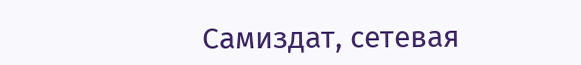Самиздат, сетевая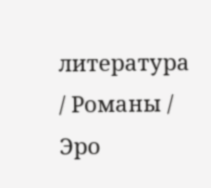литература / Романы / Эро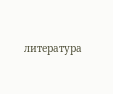литература